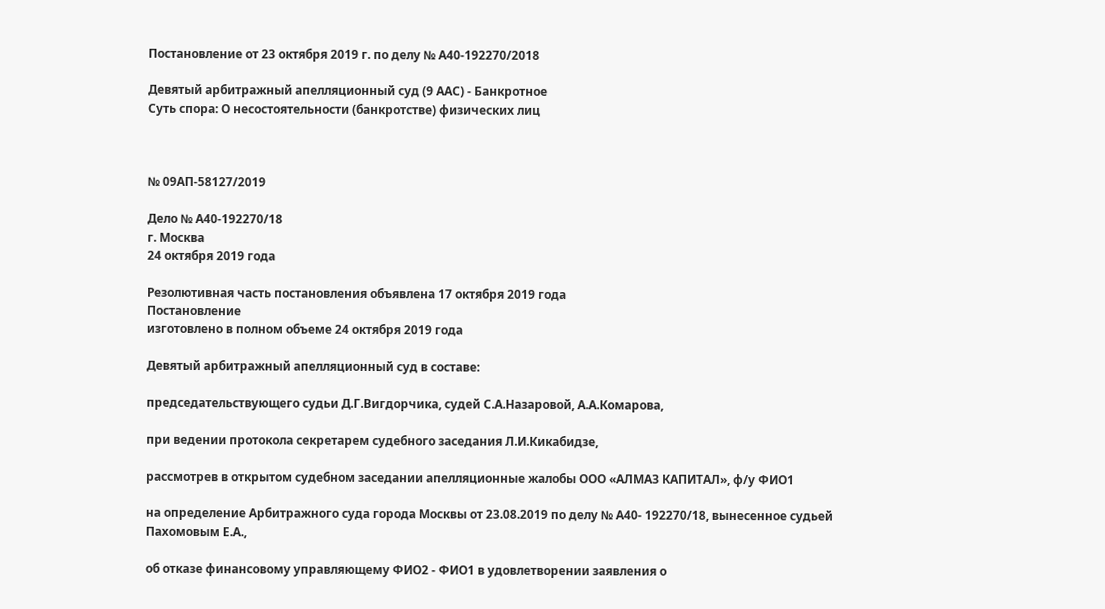Постановление от 23 октября 2019 г. по делу № А40-192270/2018

Девятый арбитражный апелляционный суд (9 ААС) - Банкротное
Суть спора: О несостоятельности (банкротстве) физических лиц



№ 09АП-58127/2019

Дело № А40-192270/18
г. Москва
24 октября 2019 года

Резолютивная часть постановления объявлена 17 октября 2019 года
Постановление
изготовлено в полном объеме 24 октября 2019 года

Девятый арбитражный апелляционный суд в составе:

председательствующего судьи Д.Г.Вигдорчика, судей С.А.Назаровой, А.А.Комарова,

при ведении протокола секретарем судебного заседания Л.И.Кикабидзе,

рассмотрев в открытом судебном заседании апелляционные жалобы ООО «АЛМАЗ КАПИТАЛ», ф/у ФИО1

на определение Арбитражного суда города Москвы от 23.08.2019 по делу № А40- 192270/18, вынесенное судьей Пахомовым Е.А.,

об отказе финансовому управляющему ФИО2 - ФИО1 в удовлетворении заявления о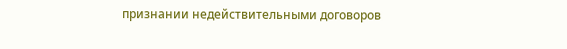признании недействительными договоров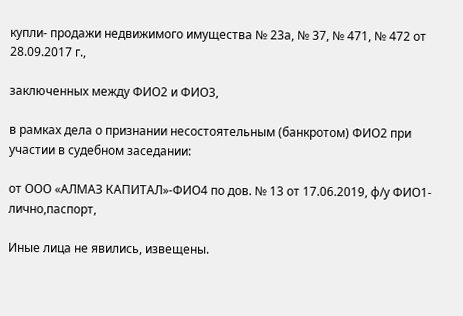купли- продажи недвижимого имущества № 23а, № 37, № 471, № 472 от 28.09.2017 г.,

заключенных между ФИО2 и ФИО3,

в рамках дела о признании несостоятельным (банкротом) ФИО2 при участии в судебном заседании:

от ООО «АЛМАЗ КАПИТАЛ»-ФИО4 по дов. № 13 от 17.06.2019, ф/у ФИО1-лично,паспорт,

Иные лица не явились, извещены.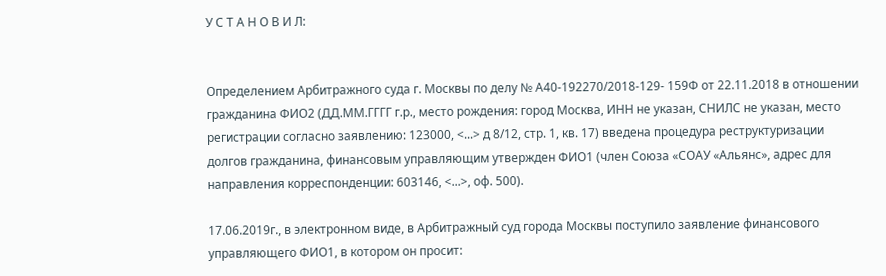У С Т А Н О В И Л:


Определением Арбитражного суда г. Москвы по делу № А40-192270/2018-129- 159Ф от 22.11.2018 в отношении гражданина ФИО2 (ДД.ММ.ГГГГ г.р., место рождения: город Москва, ИНН не указан, СНИЛС не указан, место регистрации согласно заявлению: 123000, <...> д 8/12, стр. 1, кв. 17) введена процедура реструктуризации долгов гражданина, финансовым управляющим утвержден ФИО1 (член Союза «СОАУ «Альянс», адрес для направления корреспонденции: 603146, <...>, оф. 500).

17.06.2019г., в электронном виде, в Арбитражный суд города Москвы поступило заявление финансового управляющего ФИО1, в котором он просит: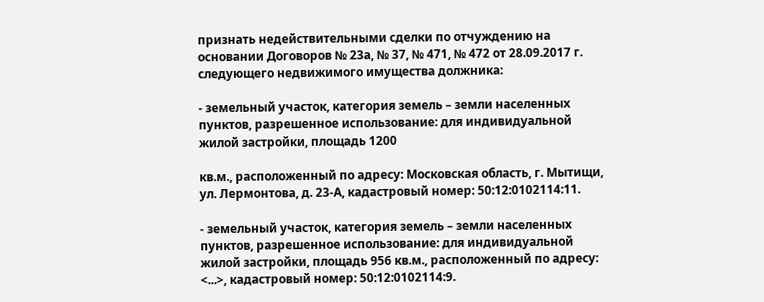признать недействительными сделки по отчуждению на основании Договоров № 23а, № 37, № 471, № 472 от 28.09.2017 г. следующего недвижимого имущества должника:

- земельный участок, категория земель – земли населенных пунктов, разрешенное использование: для индивидуальной жилой застройки, площадь 1200

кв.м., расположенный по адресу: Московская область, г. Мытищи, ул. Лермонтова, д. 23-А, кадастровый номер: 50:12:0102114:11.

- земельный участок, категория земель – земли населенных пунктов, разрешенное использование: для индивидуальной жилой застройки, площадь 956 кв.м., расположенный по адресу: <...>, кадастровый номер: 50:12:0102114:9.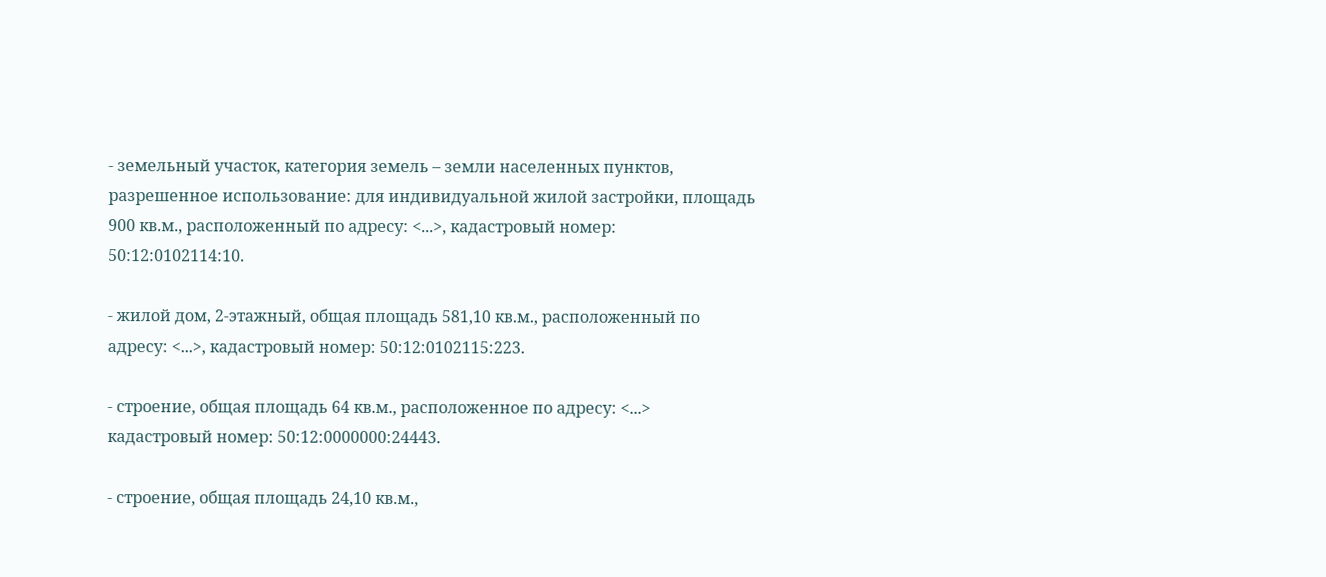- земельный участок, категория земель – земли населенных пунктов, разрешенное использование: для индивидуальной жилой застройки, площадь 900 кв.м., расположенный по адресу: <...>, кадастровый номер: 50:12:0102114:10.

- жилой дом, 2-этажный, общая площадь 581,10 кв.м., расположенный по адресу: <...>, кадастровый номер: 50:12:0102115:223.

- строение, общая площадь 64 кв.м., расположенное по адресу: <...> кадастровый номер: 50:12:0000000:24443.

- строение, общая площадь 24,10 кв.м.,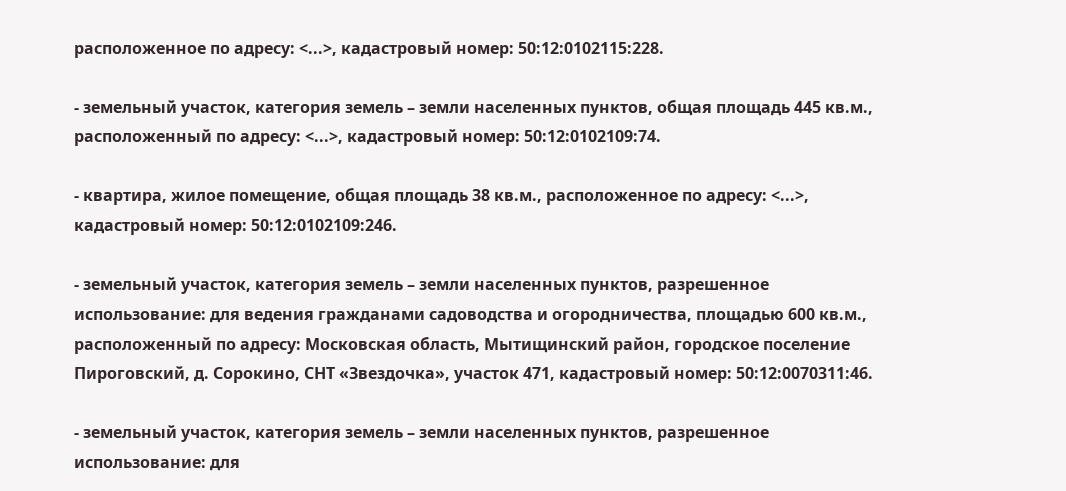расположенное по адресу: <...>, кадастровый номер: 50:12:0102115:228.

- земельный участок, категория земель – земли населенных пунктов, общая площадь 445 кв.м., расположенный по адресу: <...>, кадастровый номер: 50:12:0102109:74.

- квартира, жилое помещение, общая площадь 38 кв.м., расположенное по адресу: <...>, кадастровый номер: 50:12:0102109:246.

- земельный участок, категория земель – земли населенных пунктов, разрешенное использование: для ведения гражданами садоводства и огородничества, площадью 600 кв.м., расположенный по адресу: Московская область, Мытищинский район, городское поселение Пироговский, д. Сорокино, СНТ «Звездочка», участок 471, кадастровый номер: 50:12:0070311:46.

- земельный участок, категория земель – земли населенных пунктов, разрешенное использование: для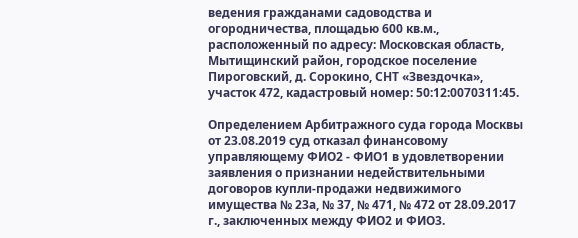ведения гражданами садоводства и огородничества, площадью 600 кв.м., расположенный по адресу: Московская область, Мытищинский район, городское поселение Пироговский, д. Сорокино, СНТ «Звездочка», участок 472, кадастровый номер: 50:12:0070311:45.

Определением Арбитражного суда города Москвы от 23.08.2019 суд отказал финансовому управляющему ФИО2 - ФИО1 в удовлетворении заявления о признании недействительными договоров купли-продажи недвижимого имущества № 23а, № 37, № 471, № 472 от 28.09.2017 г., заключенных между ФИО2 и ФИО3.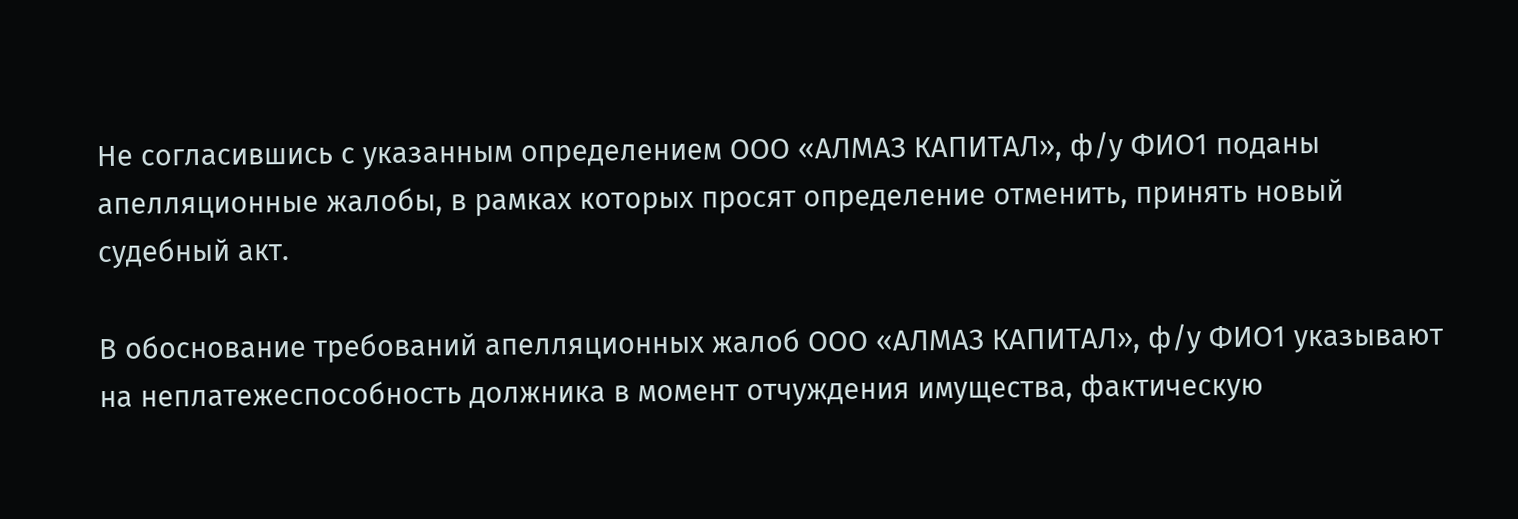Не согласившись с указанным определением ООО «АЛМАЗ КАПИТАЛ», ф/у ФИО1 поданы апелляционные жалобы, в рамках которых просят определение отменить, принять новый судебный акт.

В обоснование требований апелляционных жалоб ООО «АЛМАЗ КАПИТАЛ», ф/у ФИО1 указывают на неплатежеспособность должника в момент отчуждения имущества, фактическую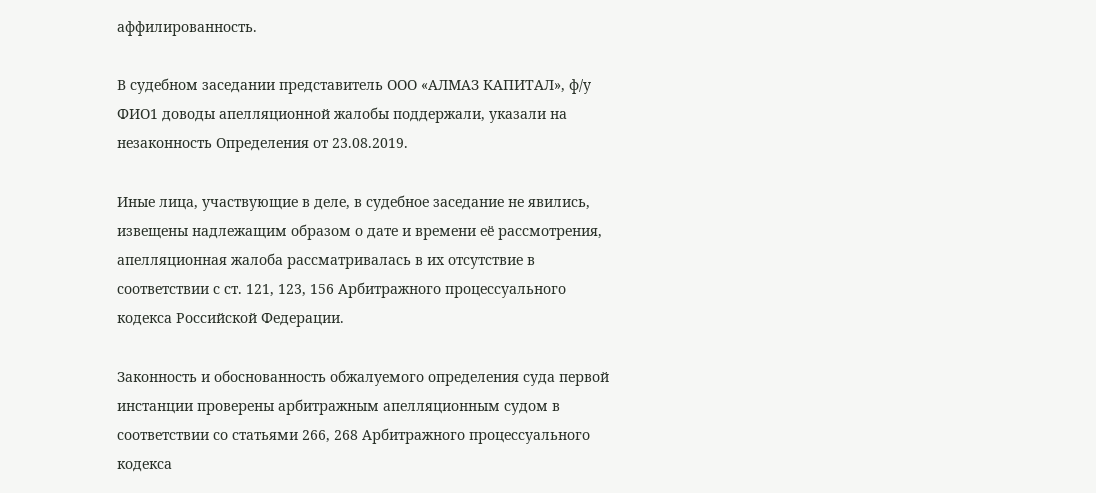аффилированность.

В судебном заседании представитель ООО «АЛМАЗ КАПИТАЛ», ф/у ФИО1 доводы апелляционной жалобы поддержали, указали на незаконность Определения от 23.08.2019.

Иные лица, участвующие в деле, в судебное заседание не явились, извещены надлежащим образом о дате и времени её рассмотрения, апелляционная жалоба рассматривалась в их отсутствие в соответствии с ст. 121, 123, 156 Арбитражного процессуального кодекса Российской Федерации.

Законность и обоснованность обжалуемого определения суда первой инстанции проверены арбитражным апелляционным судом в соответствии со статьями 266, 268 Арбитражного процессуального кодекса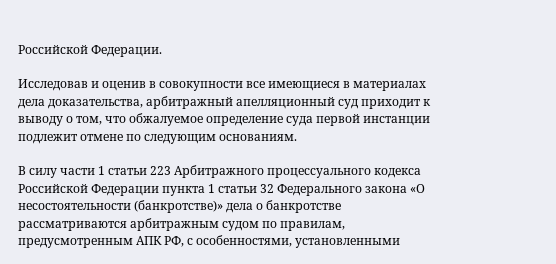Российской Федерации.

Исследовав и оценив в совокупности все имеющиеся в материалах дела доказательства, арбитражный апелляционный суд приходит к выводу о том, что обжалуемое определение суда первой инстанции подлежит отмене по следующим основаниям.

В силу части 1 статьи 223 Арбитражного процессуального кодекса Российской Федерации пункта 1 статьи 32 Федерального закона «О несостоятельности (банкротстве)» дела о банкротстве рассматриваются арбитражным судом по правилам, предусмотренным АПК РФ, с особенностями, установленными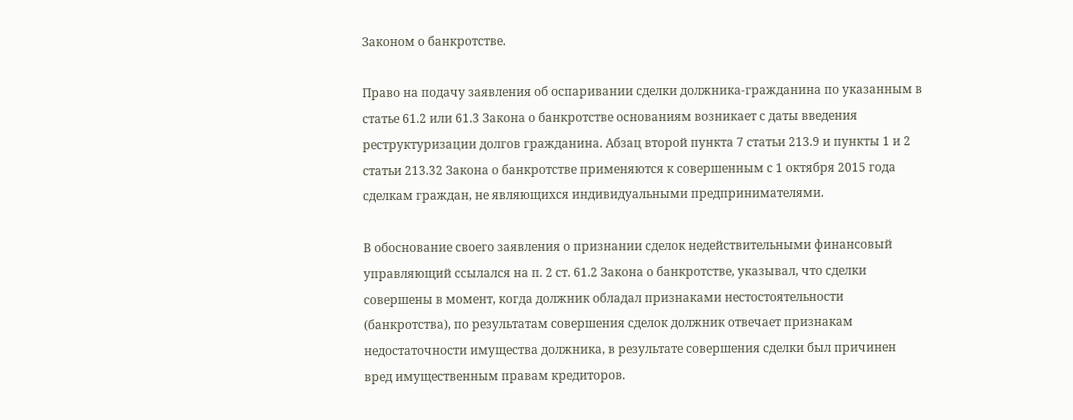Законом о банкротстве.

Право на подачу заявления об оспаривании сделки должника-гражданина по указанным в статье 61.2 или 61.3 Закона о банкротстве основаниям возникает с даты введения реструктуризации долгов гражданина. Абзац второй пункта 7 статьи 213.9 и пункты 1 и 2 статьи 213.32 Закона о банкротстве применяются к совершенным с 1 октября 2015 года сделкам граждан, не являющихся индивидуальными предпринимателями.

В обоснование своего заявления о признании сделок недействительными финансовый управляющий ссылался на п. 2 ст. 61.2 Закона о банкротстве, указывал, что сделки совершены в момент, когда должник обладал признаками нестостоятельности (банкротства), по результатам совершения сделок должник отвечает признакам недостаточности имущества должника, в результате совершения сделки был причинен вред имущественным правам кредиторов.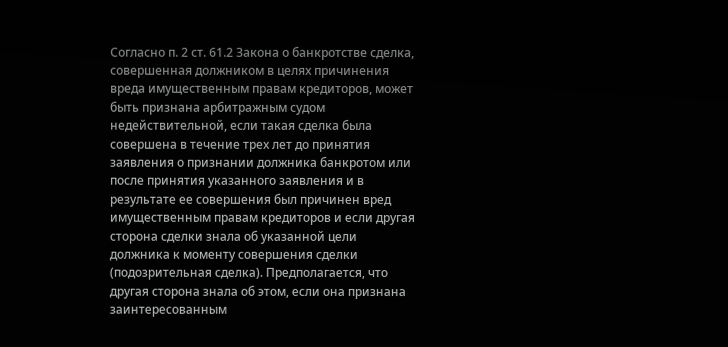Согласно п. 2 ст. 61.2 Закона о банкротстве сделка, совершенная должником в целях причинения вреда имущественным правам кредиторов, может быть признана арбитражным судом недействительной, если такая сделка была совершена в течение трех лет до принятия заявления о признании должника банкротом или после принятия указанного заявления и в результате ее совершения был причинен вред имущественным правам кредиторов и если другая сторона сделки знала об указанной цели должника к моменту совершения сделки (подозрительная сделка). Предполагается, что другая сторона знала об этом, если она признана заинтересованным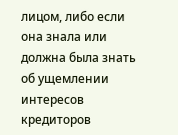лицом, либо если она знала или должна была знать об ущемлении интересов кредиторов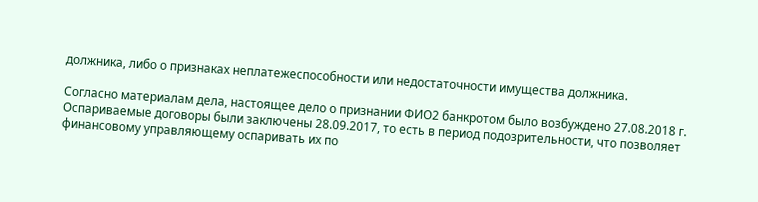должника, либо о признаках неплатежеспособности или недостаточности имущества должника.

Согласно материалам дела, настоящее дело о признании ФИО2 банкротом было возбуждено 27.08.2018 г. Оспариваемые договоры были заключены 28.09.2017, то есть в период подозрительности, что позволяет финансовому управляющему оспаривать их по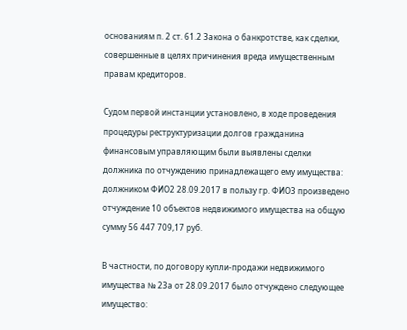основаниям п. 2 ст. 61.2 Закона о банкротстве, как сделки, совершенные в целях причинения вреда имущественным правам кредиторов.

Судом первой инстанции установлено, в ходе проведения процедуры реструктуризации долгов гражданина финансовым управляющим были выявлены сделки должника по отчуждению принадлежащего ему имущества: должником ФИО2 28.09.2017 в пользу гр. ФИО3 произведено отчуждение 10 объектов недвижимого имущества на общую сумму 56 447 709,17 руб.

В частности, по договору купли-продажи недвижимого имущества № 23а от 28.09.2017 было отчуждено следующее имущество: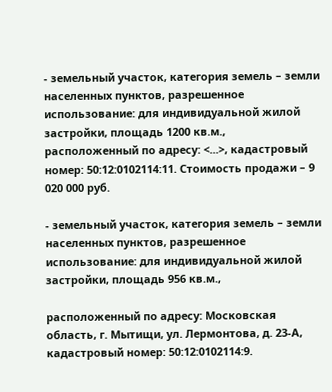- земельный участок, категория земель – земли населенных пунктов, разрешенное использование: для индивидуальной жилой застройки, площадь 1200 кв.м., расположенный по адресу: <...>, кадастровый номер: 50:12:0102114:11. Стоимость продажи – 9 020 000 руб.

- земельный участок, категория земель – земли населенных пунктов, разрешенное использование: для индивидуальной жилой застройки, площадь 956 кв.м.,

расположенный по адресу: Московская область, г. Мытищи, ул. Лермонтова, д. 23-А, кадастровый номер: 50:12:0102114:9.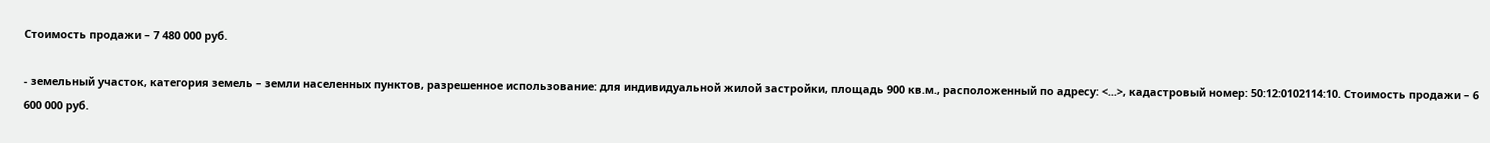Стоимость продажи – 7 480 000 руб.

- земельный участок, категория земель – земли населенных пунктов, разрешенное использование: для индивидуальной жилой застройки, площадь 900 кв.м., расположенный по адресу: <...>, кадастровый номер: 50:12:0102114:10. Стоимость продажи – 6 600 000 руб.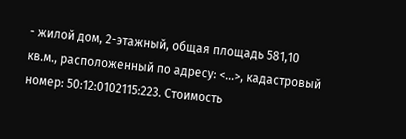- жилой дом, 2-этажный, общая площадь 581,10 кв.м., расположенный по адресу: <...>, кадастровый номер: 50:12:0102115:223. Стоимость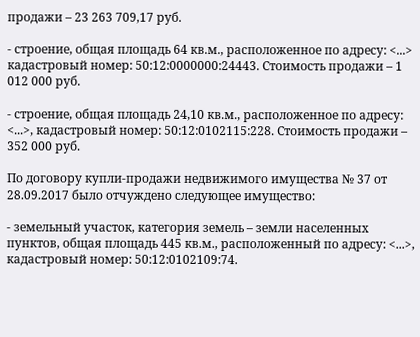продажи – 23 263 709,17 руб.

- строение, общая площадь 64 кв.м., расположенное по адресу: <...> кадастровый номер: 50:12:0000000:24443. Стоимость продажи – 1 012 000 руб.

- строение, общая площадь 24,10 кв.м., расположенное по адресу: <...>, кадастровый номер: 50:12:0102115:228. Стоимость продажи – 352 000 руб.

По договору купли-продажи недвижимого имущества № 37 от 28.09.2017 было отчуждено следующее имущество:

- земельный участок, категория земель – земли населенных пунктов, общая площадь 445 кв.м., расположенный по адресу: <...>, кадастровый номер: 50:12:0102109:74.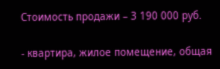Стоимость продажи – 3 190 000 руб.

- квартира, жилое помещение, общая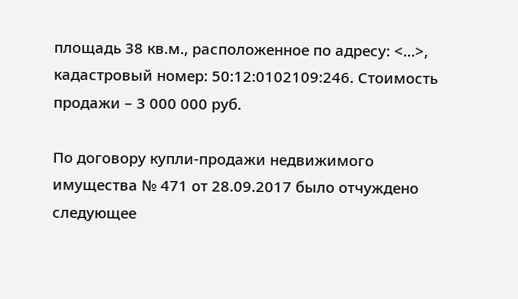площадь 38 кв.м., расположенное по адресу: <...>, кадастровый номер: 50:12:0102109:246. Стоимость продажи – 3 000 000 руб.

По договору купли-продажи недвижимого имущества № 471 от 28.09.2017 было отчуждено следующее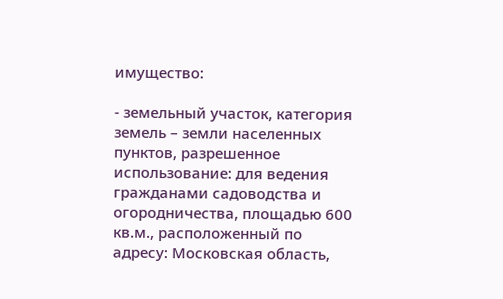имущество:

- земельный участок, категория земель – земли населенных пунктов, разрешенное использование: для ведения гражданами садоводства и огородничества, площадью 600 кв.м., расположенный по адресу: Московская область,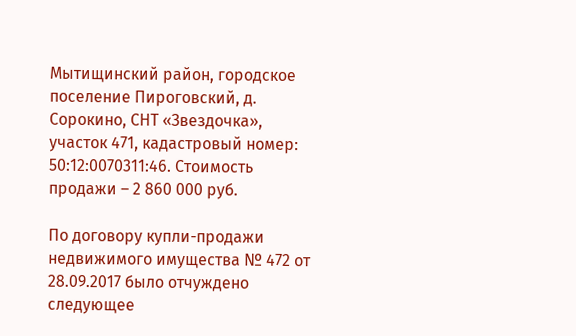Мытищинский район, городское поселение Пироговский, д. Сорокино, СНТ «Звездочка», участок 471, кадастровый номер: 50:12:0070311:46. Стоимость продажи – 2 860 000 руб.

По договору купли-продажи недвижимого имущества № 472 от 28.09.2017 было отчуждено следующее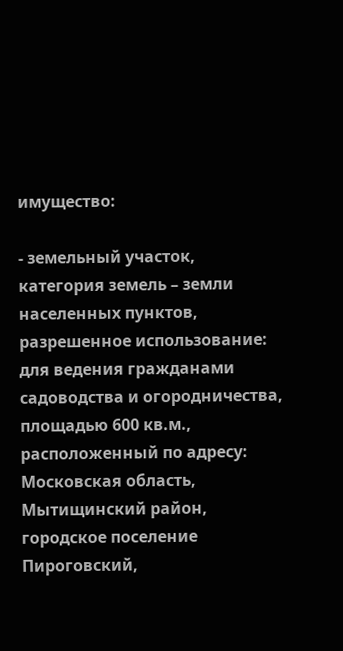имущество:

- земельный участок, категория земель – земли населенных пунктов, разрешенное использование: для ведения гражданами садоводства и огородничества, площадью 600 кв.м., расположенный по адресу: Московская область, Мытищинский район, городское поселение Пироговский,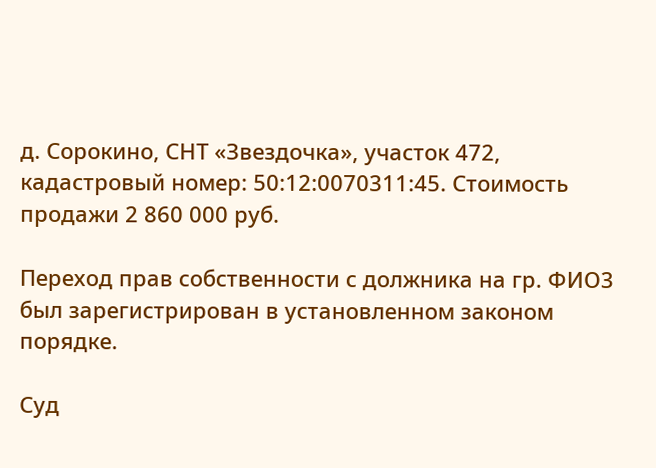д. Сорокино, СНТ «Звездочка», участок 472, кадастровый номер: 50:12:0070311:45. Стоимость продажи 2 860 000 руб.

Переход прав собственности с должника на гр. ФИО3 был зарегистрирован в установленном законом порядке.

Суд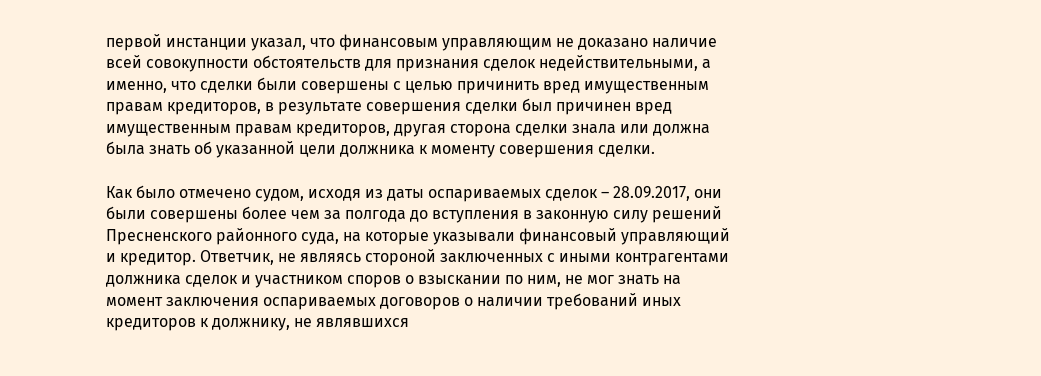первой инстанции указал, что финансовым управляющим не доказано наличие всей совокупности обстоятельств для признания сделок недействительными, а именно, что сделки были совершены с целью причинить вред имущественным правам кредиторов, в результате совершения сделки был причинен вред имущественным правам кредиторов, другая сторона сделки знала или должна была знать об указанной цели должника к моменту совершения сделки.

Как было отмечено судом, исходя из даты оспариваемых сделок – 28.09.2017, они были совершены более чем за полгода до вступления в законную силу решений Пресненского районного суда, на которые указывали финансовый управляющий и кредитор. Ответчик, не являясь стороной заключенных с иными контрагентами должника сделок и участником споров о взыскании по ним, не мог знать на момент заключения оспариваемых договоров о наличии требований иных кредиторов к должнику, не являвшихся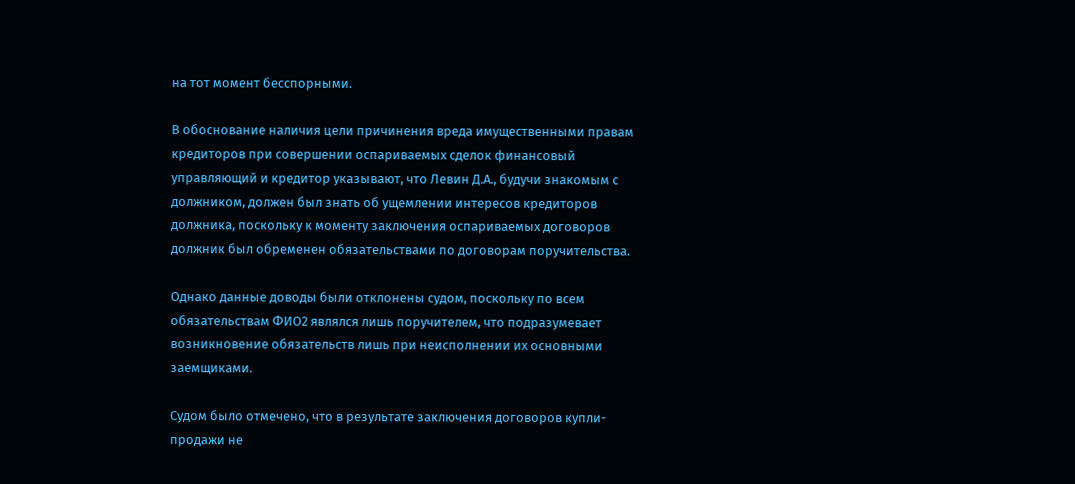на тот момент бесспорными.

В обоснование наличия цели причинения вреда имущественными правам кредиторов при совершении оспариваемых сделок финансовый управляющий и кредитор указывают, что Левин Д.А., будучи знакомым с должником, должен был знать об ущемлении интересов кредиторов должника, поскольку к моменту заключения оспариваемых договоров должник был обременен обязательствами по договорам поручительства.

Однако данные доводы были отклонены судом, поскольку по всем обязательствам ФИО2 являлся лишь поручителем, что подразумевает возникновение обязательств лишь при неисполнении их основными заемщиками.

Судом было отмечено, что в результате заключения договоров купли-продажи не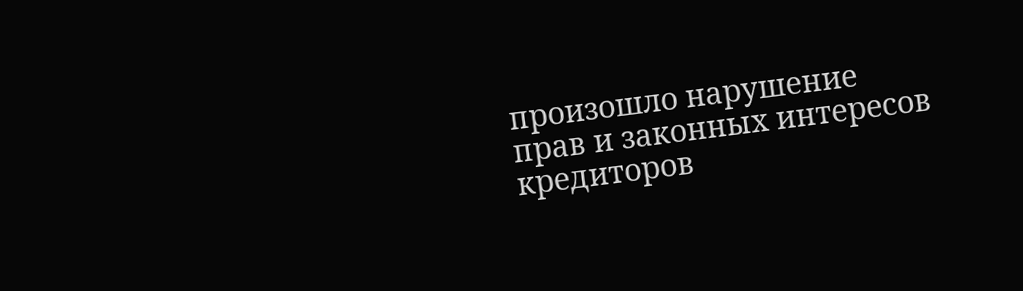произошло нарушение прав и законных интересов кредиторов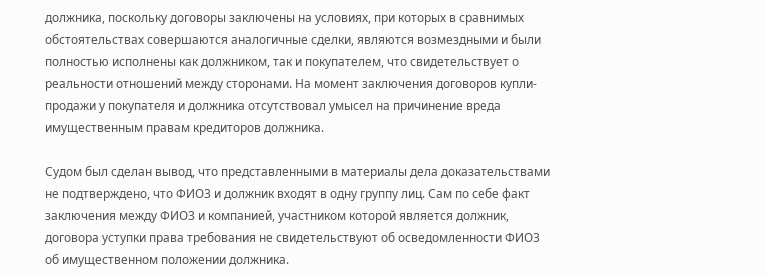должника, поскольку договоры заключены на условиях, при которых в сравнимых обстоятельствах совершаются аналогичные сделки, являются возмездными и были полностью исполнены как должником, так и покупателем, что свидетельствует о реальности отношений между сторонами. На момент заключения договоров купли-продажи у покупателя и должника отсутствовал умысел на причинение вреда имущественным правам кредиторов должника.

Судом был сделан вывод, что представленными в материалы дела доказательствами не подтверждено, что ФИО3 и должник входят в одну группу лиц. Сам по себе факт заключения между ФИО3 и компанией, участником которой является должник, договора уступки права требования не свидетельствуют об осведомленности ФИО3 об имущественном положении должника.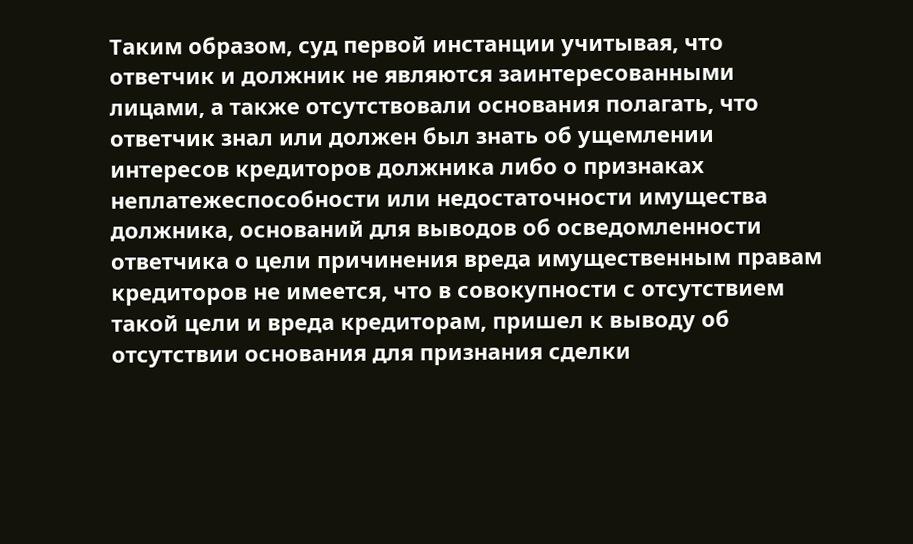Таким образом, суд первой инстанции учитывая, что ответчик и должник не являются заинтересованными лицами, а также отсутствовали основания полагать, что ответчик знал или должен был знать об ущемлении интересов кредиторов должника либо о признаках неплатежеспособности или недостаточности имущества должника, оснований для выводов об осведомленности ответчика о цели причинения вреда имущественным правам кредиторов не имеется, что в совокупности с отсутствием такой цели и вреда кредиторам, пришел к выводу об отсутствии основания для признания сделки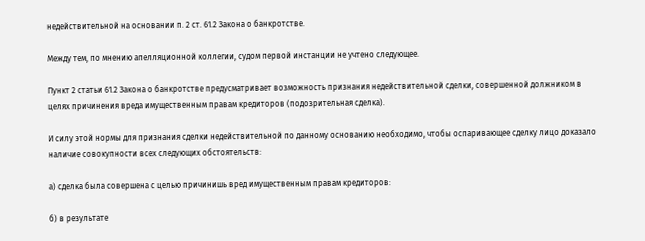недействительной на основании п. 2 ст. 61.2 Закона о банкротстве.

Между тем, по мнению апелляционной коллегии, судом первой инстанции не учтено следующее.

Пункт 2 статьи 61.2 Закона о банкротстве предусматривает возможность признания недействительной сделки, совершенной должником в целях причинения вреда имущественным правам кредиторов (подозрительная сделка).

И силу этой нормы для признания сделки недействительной по данному основанию необходимо, чтобы оспаривающее сделку лицо доказало наличие совокупности всех следующих обстоятельств:

а) сделка была совершена с целью причинишь вред имущественным правам кредиторов:

б) в результате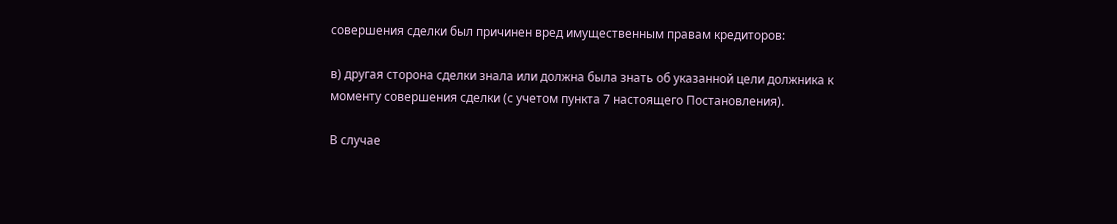совершения сделки был причинен вред имущественным правам кредиторов:

в) другая сторона сделки знала или должна была знать об указанной цели должника к моменту совершения сделки (с учетом пункта 7 настоящего Постановления).

В случае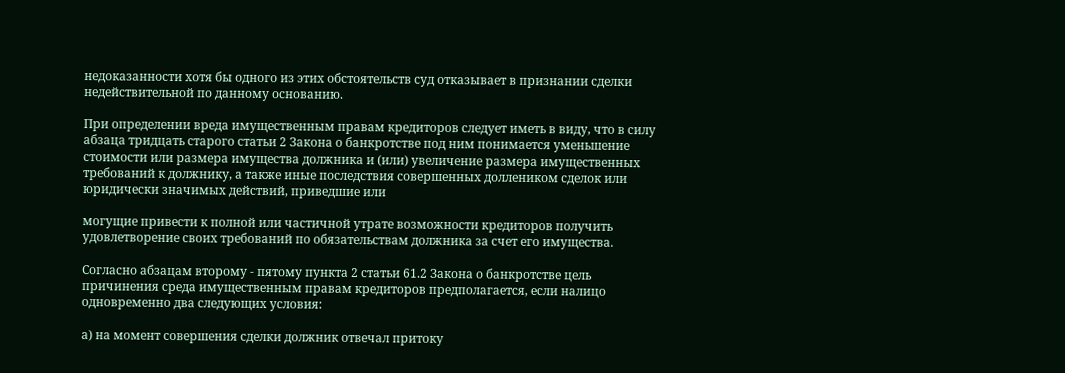недоказанности хотя бы одного из этих обстоятельств суд отказывает в признании сделки недействительной по данному основанию.

При определении вреда имущественным правам кредиторов следует иметь в виду, что в силу абзаца тридцать старого статьи 2 Закона о банкротстве под ним понимается уменьшение стоимости или размера имущества должника и (или) увеличение размера имущественных требований к должнику, а также иные последствия совершенных доллеником сделок или юридически значимых действий, приведшие или

могущие привести к полной или частичной утрате возможности кредиторов получить удовлетворение своих требований по обязательствам должника за счет его имущества.

Согласно абзацам второму - пятому пункта 2 статьи 61.2 Закона о банкротстве цель причинения среда имущественным правам кредиторов предполагается, если налицо одновременно два следующих условия:

а) на момент совершения сделки должник отвечал притоку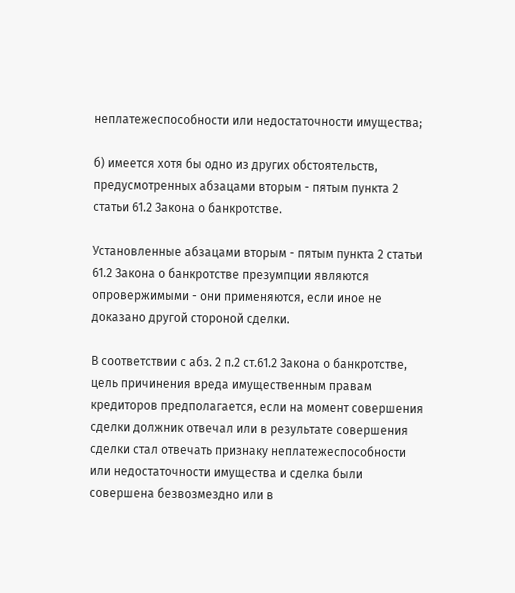неплатежеспособности или недостаточности имущества;

б) имеется хотя бы одно из других обстоятельств, предусмотренных абзацами вторым - пятым пункта 2 статьи 61.2 Закона о банкротстве.

Установленные абзацами вторым - пятым пункта 2 статьи 61.2 Закона о банкротстве презумпции являются опровержимыми - они применяются, если иное не доказано другой стороной сделки.

В соответствии с абз. 2 п.2 ст.61.2 Закона о банкротстве, цель причинения вреда имущественным правам кредиторов предполагается, если на момент совершения сделки должник отвечал или в результате совершения сделки стал отвечать признаку неплатежеспособности или недостаточности имущества и сделка были совершена безвозмездно или в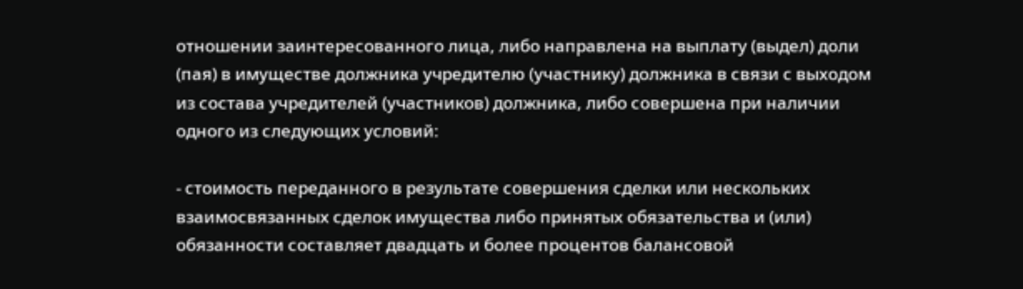отношении заинтересованного лица, либо направлена на выплату (выдел) доли (пая) в имуществе должника учредителю (участнику) должника в связи с выходом из состава учредителей (участников) должника, либо совершена при наличии одного из следующих условий:

- стоимость переданного в результате совершения сделки или нескольких взаимосвязанных сделок имущества либо принятых обязательства и (или) обязанности составляет двадцать и более процентов балансовой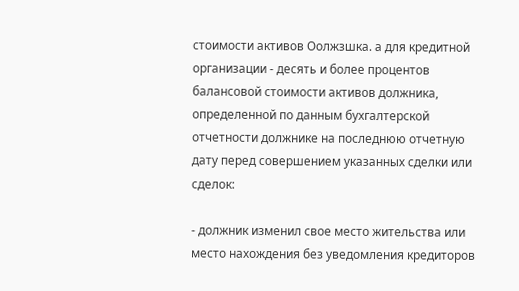стоимости активов Оолжзшка. а для кредитной организации - десять и более процентов балансовой стоимости активов должника, определенной по данным бухгалтерской отчетности должнике на последнюю отчетную дату перед совершением указанных сделки или сделок:

- должник изменил свое место жительства или место нахождения без уведомления кредиторов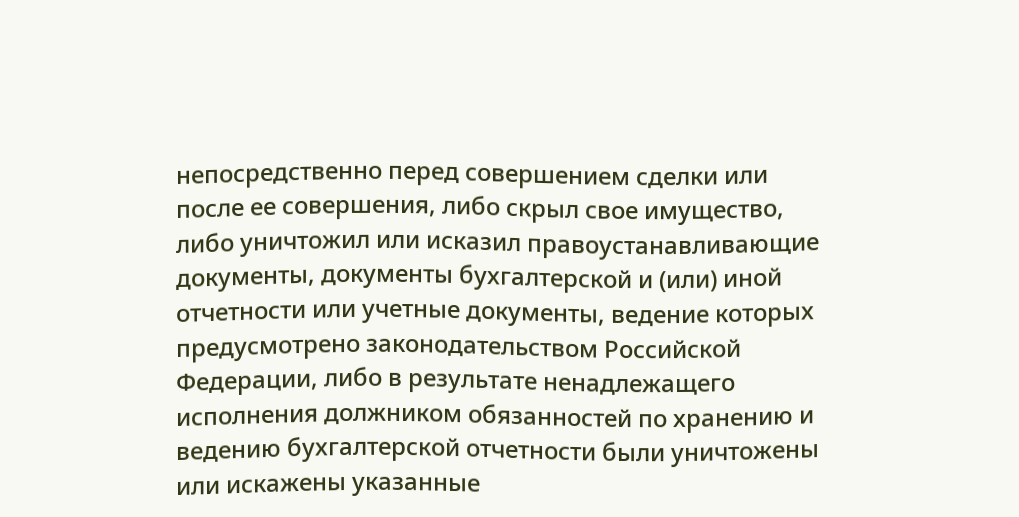непосредственно перед совершением сделки или после ее совершения, либо скрыл свое имущество, либо уничтожил или исказил правоустанавливающие документы, документы бухгалтерской и (или) иной отчетности или учетные документы, ведение которых предусмотрено законодательством Российской Федерации, либо в результате ненадлежащего исполнения должником обязанностей по хранению и ведению бухгалтерской отчетности были уничтожены или искажены указанные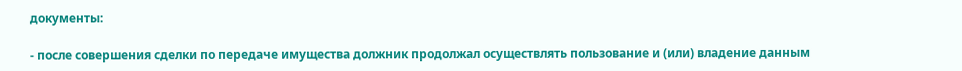документы:

- после совершения сделки по передаче имущества должник продолжал осуществлять пользование и (или) владение данным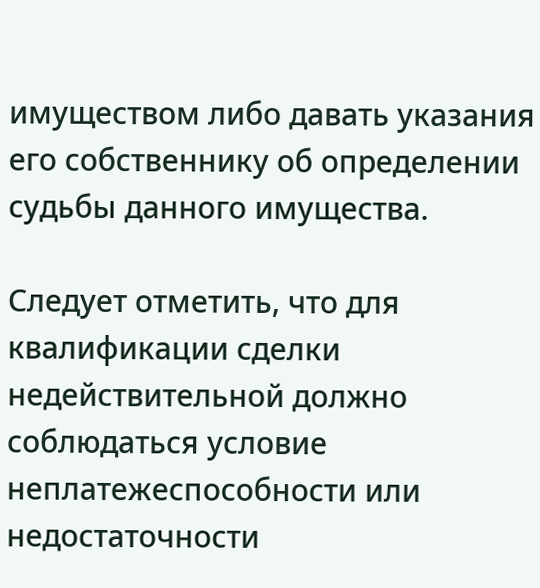имуществом либо давать указания его собственнику об определении судьбы данного имущества.

Следует отметить, что для квалификации сделки недействительной должно соблюдаться условие неплатежеспособности или недостаточности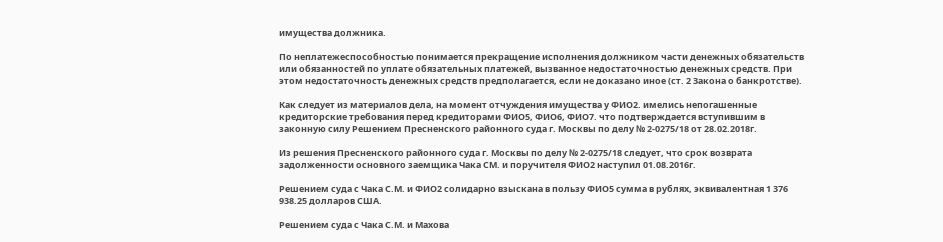имущества должника.

По неплатежеспособностью понимается прекращение исполнения должником части денежных обязательств или обязанностей по уплате обязательных платежей, вызванное недостаточностью денежных средств. При этом недостаточность денежных средств предполагается, если не доказано иное (ст. 2 Закона о банкротстве).

Как следует из материалов дела, на момент отчуждения имущества у ФИО2. имелись непогашенные кредиторские требования перед кредиторами ФИО5, ФИО6, ФИО7. что подтверждается вступившим в законную силу Решением Пресненского районного суда г. Москвы по делу № 2-0275/18 от 28.02.2018г.

Из решения Пресненского районного суда г. Москвы по делу № 2-0275/18 следует, что срок возврата задолженности основного заемщика Чака СМ. и поручителя ФИО2 наступил 01.08.2016г.

Решением суда с Чака С.М. и ФИО2 солидарно взыскана в пользу ФИО5 сумма в рублях, эквивалентная 1 376 938.25 долларов США.

Решением суда с Чака С.М. и Махова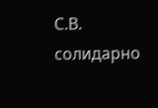С.В. солидарно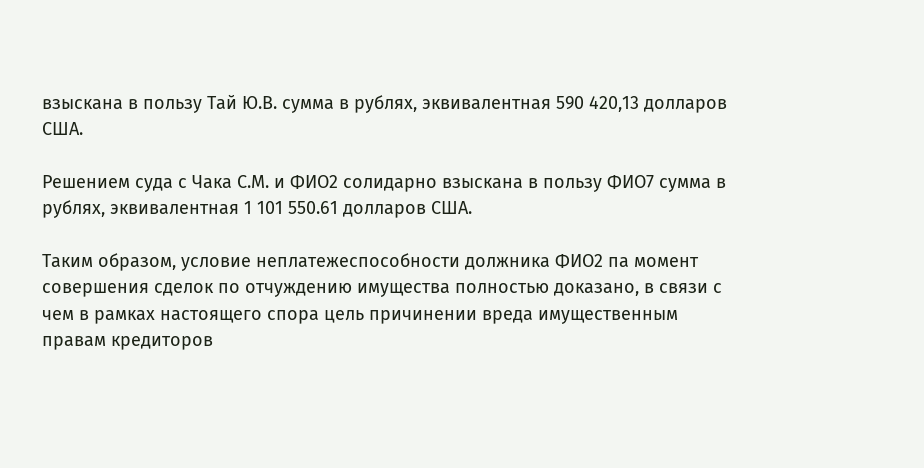взыскана в пользу Тай Ю.В. сумма в рублях, эквивалентная 590 420,13 долларов США.

Решением суда с Чака С.М. и ФИО2 солидарно взыскана в пользу ФИО7 сумма в рублях, эквивалентная 1 101 550.61 долларов США.

Таким образом, условие неплатежеспособности должника ФИО2 па момент совершения сделок по отчуждению имущества полностью доказано, в связи с чем в рамках настоящего спора цель причинении вреда имущественным правам кредиторов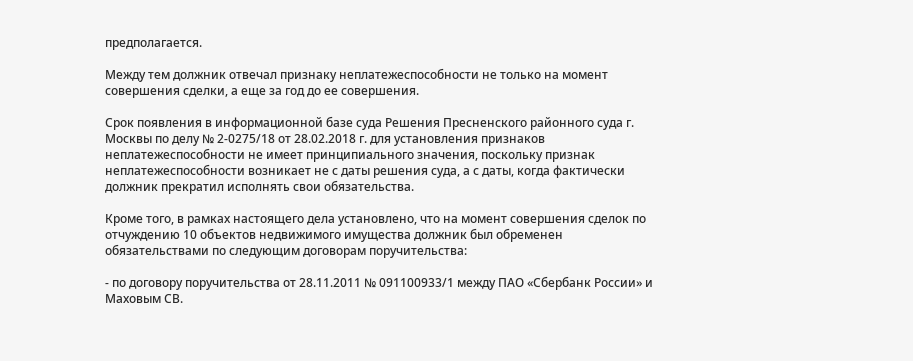предполагается.

Между тем должник отвечал признаку неплатежеспособности не только на момент совершения сделки, а еще за год до ее совершения.

Срок появления в информационной базе суда Решения Пресненского районного суда г. Москвы по делу № 2-0275/18 от 28.02.2018 г. для установления признаков неплатежеспособности не имеет принципиального значения, поскольку признак неплатежеспособности возникает не с даты решения суда, а с даты, когда фактически должник прекратил исполнять свои обязательства.

Кроме того, в рамках настоящего дела установлено, что на момент совершения сделок по отчуждению 10 объектов недвижимого имущества должник был обременен обязательствами по следующим договорам поручительства:

- по договору поручительства от 28.11.2011 № 091100933/1 между ПАО «Сбербанк России» и Маховым СВ.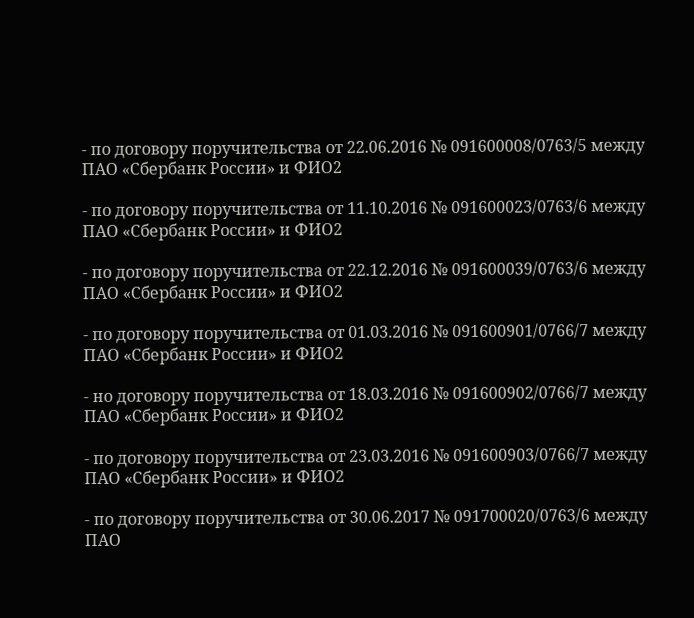- по договору поручительства от 22.06.2016 № 091600008/0763/5 между ПАО «Сбербанк России» и ФИО2

- по договору поручительства от 11.10.2016 № 091600023/0763/6 между ПАО «Сбербанк России» и ФИО2

- по договору поручительства от 22.12.2016 № 091600039/0763/6 между ПАО «Сбербанк России» и ФИО2

- по договору поручительства от 01.03.2016 № 091600901/0766/7 между ПАО «Сбербанк России» и ФИО2

- но договору поручительства от 18.03.2016 № 091600902/0766/7 между ПАО «Сбербанк России» и ФИО2

- по договору поручительства от 23.03.2016 № 091600903/0766/7 между ПАО «Сбербанк России» и ФИО2

- по договору поручительства от 30.06.2017 № 091700020/0763/6 между ПАО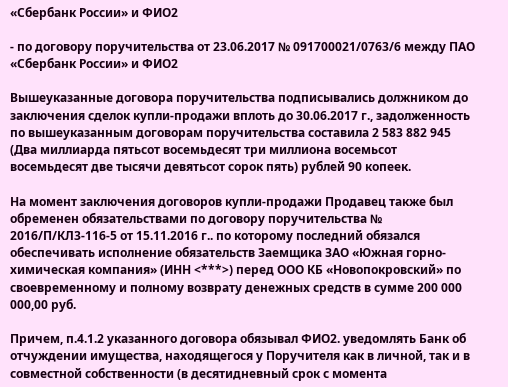«Сбербанк России» и ФИО2

- по договору поручительства от 23.06.2017 № 091700021/0763/6 между ПАО «Сбербанк России» и ФИО2

Вышеуказанные договора поручительства подписывались должником до заключения сделок купли-продажи вплоть до 30.06.2017 г., задолженность по вышеуказанным договорам поручительства составила 2 583 882 945 (Два миллиарда пятьсот восемьдесят три миллиона восемьсот восемьдесят две тысячи девятьсот сорок пять) рублей 90 копеек.

На момент заключения договоров купли-продажи Продавец также был обременен обязательствами по договору поручительства № 2016/П/КЛ3-116-5 от 15.11.2016 г.. по которому последний обязался обеспечивать исполнение обязательств Заемщика ЗАО «Южная горно-химическая компания» (ИНН <***>) перед ООО КБ «Новопокровский» по своевременному и полному возврату денежных средств в сумме 200 000 000,00 руб.

Причем, п.4.1.2 указанного договора обязывал ФИО2. уведомлять Банк об отчуждении имущества, находящегося у Поручителя как в личной, так и в совместной собственности (в десятидневный срок с момента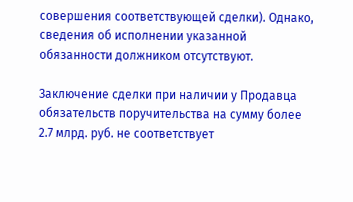совершения соответствующей сделки). Однако, сведения об исполнении указанной обязанности должником отсутствуют.

Заключение сделки при наличии у Продавца обязательств поручительства на сумму более 2.7 млрд. руб. не соответствует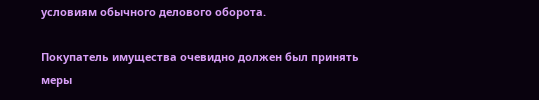условиям обычного делового оборота.

Покупатель имущества очевидно должен был принять меры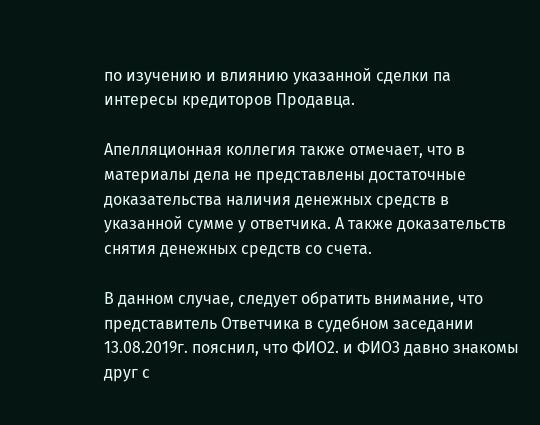по изучению и влиянию указанной сделки па интересы кредиторов Продавца.

Апелляционная коллегия также отмечает, что в материалы дела не представлены достаточные доказательства наличия денежных средств в указанной сумме у ответчика. А также доказательств снятия денежных средств со счета.

В данном случае, следует обратить внимание, что представитель Ответчика в судебном заседании 13.08.2019г. пояснил, что ФИО2. и ФИО3 давно знакомы друг с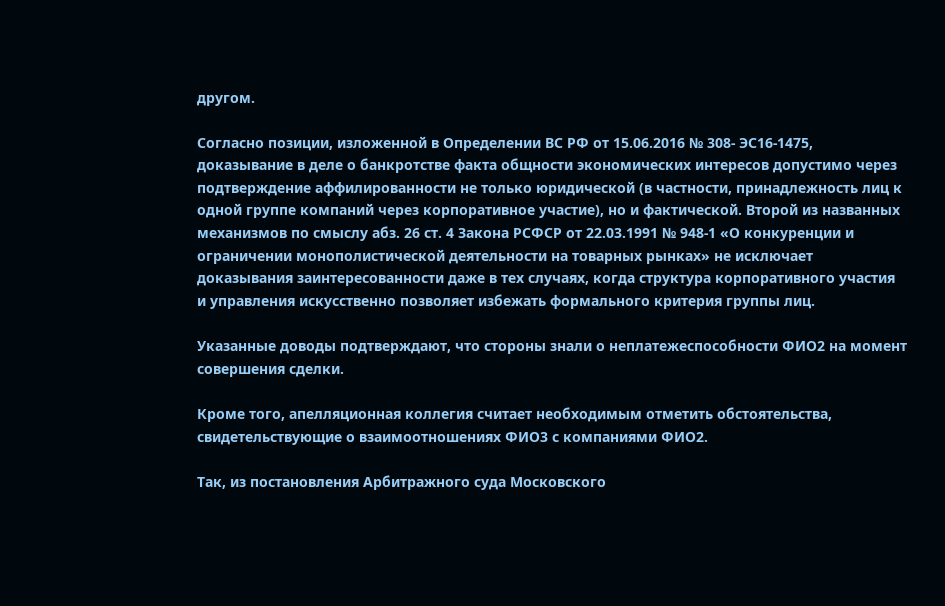другом.

Согласно позиции, изложенной в Определении ВС РФ от 15.06.2016 № 308- ЭС16-1475, доказывание в деле о банкротстве факта общности экономических интересов допустимо через подтверждение аффилированности не только юридической (в частности, принадлежность лиц к одной группе компаний через корпоративное участие), но и фактической. Второй из названных механизмов по смыслу абз. 26 ст. 4 Закона РСФСР от 22.03.1991 № 948-1 «О конкуренции и ограничении монополистической деятельности на товарных рынках» не исключает доказывания заинтересованности даже в тех случаях, когда структура корпоративного участия и управления искусственно позволяет избежать формального критерия группы лиц.

Указанные доводы подтверждают, что стороны знали о неплатежеспособности ФИО2 на момент совершения сделки.

Кроме того, апелляционная коллегия считает необходимым отметить обстоятельства, свидетельствующие о взаимоотношениях ФИО3 с компаниями ФИО2.

Так, из постановления Арбитражного суда Московского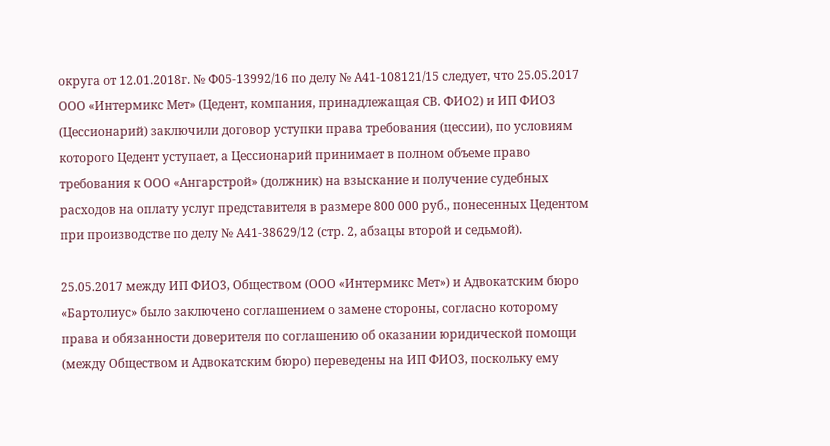округа от 12.01.2018г. № Ф05-13992/16 по делу № А41-108121/15 следует, что 25.05.2017 ООО «Интермикс Мет» (Цедент, компания, принадлежащая СВ. ФИО2) и ИП ФИО3 (Цессионарий) заключили договор уступки права требования (цессии), по условиям которого Цедент уступает, а Цессионарий принимает в полном объеме право требования к ООО «Ангарстрой» (должник) на взыскание и получение судебных расходов на оплату услуг представителя в размере 800 000 руб., понесенных Цедентом при производстве по делу № А41-38629/12 (стр. 2, абзацы второй и седьмой).

25.05.2017 между ИП ФИО3, Обществом (ООО «Интермикс Мет») и Адвокатским бюро «Бартолиус» было заключено соглашением о замене стороны, согласно которому права и обязанности доверителя по соглашению об оказании юридической помощи (между Обществом и Адвокатским бюро) переведены на ИП ФИО3, поскольку ему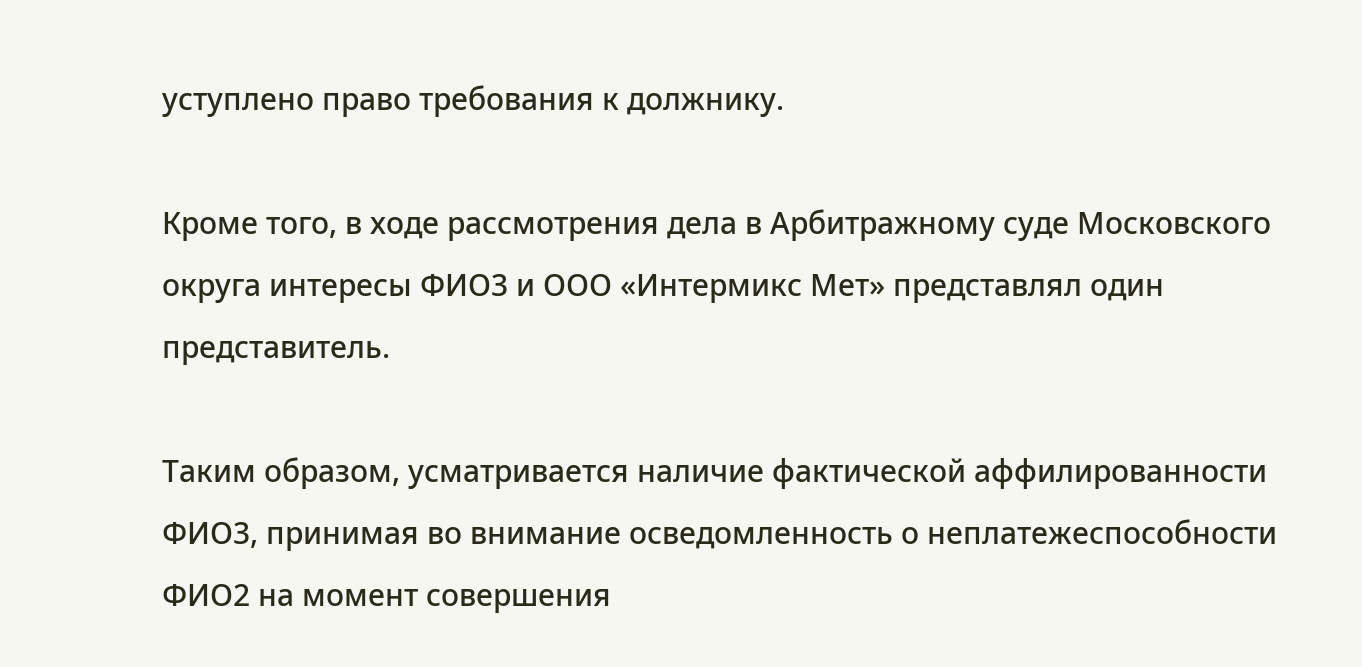уступлено право требования к должнику.

Кроме того, в ходе рассмотрения дела в Арбитражному суде Московского округа интересы ФИО3 и ООО «Интермикс Мет» представлял один представитель.

Таким образом, усматривается наличие фактической аффилированности ФИО3, принимая во внимание осведомленность о неплатежеспособности ФИО2 на момент совершения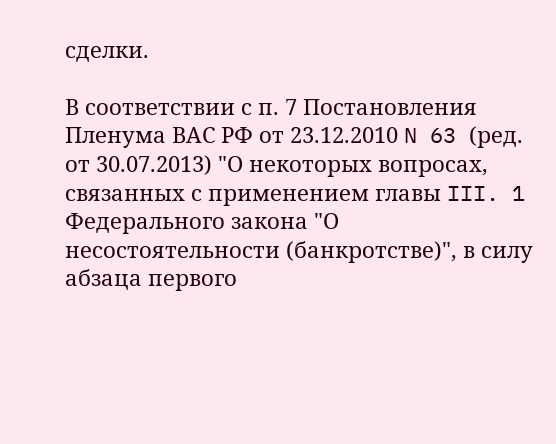сделки.

В соответствии с п. 7 Постановления Пленума ВАС РФ от 23.12.2010 N 63 (ред. от 30.07.2013) "О некоторых вопросах, связанных с применением главы III. 1 Федерального закона "О несостоятельности (банкротстве)", в силу абзаца первого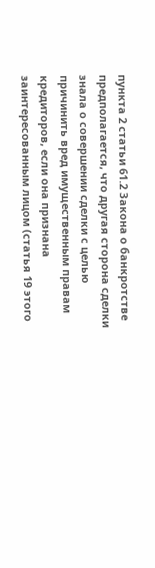пункта 2 статьи 61.2 Закона о банкротстве предполагается, что другая сторона сделки знала о совершении сделки с целью причинить вред имущественным правам кредиторов, если она признана заинтересованным лицом (статья 19 этого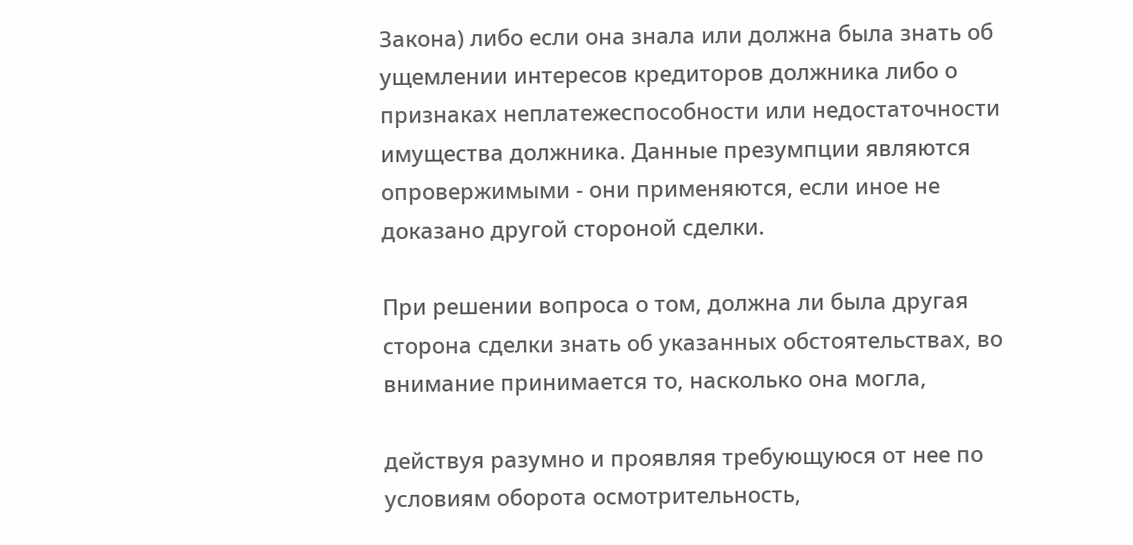Закона) либо если она знала или должна была знать об ущемлении интересов кредиторов должника либо о признаках неплатежеспособности или недостаточности имущества должника. Данные презумпции являются опровержимыми - они применяются, если иное не доказано другой стороной сделки.

При решении вопроса о том, должна ли была другая сторона сделки знать об указанных обстоятельствах, во внимание принимается то, насколько она могла,

действуя разумно и проявляя требующуюся от нее по условиям оборота осмотрительность,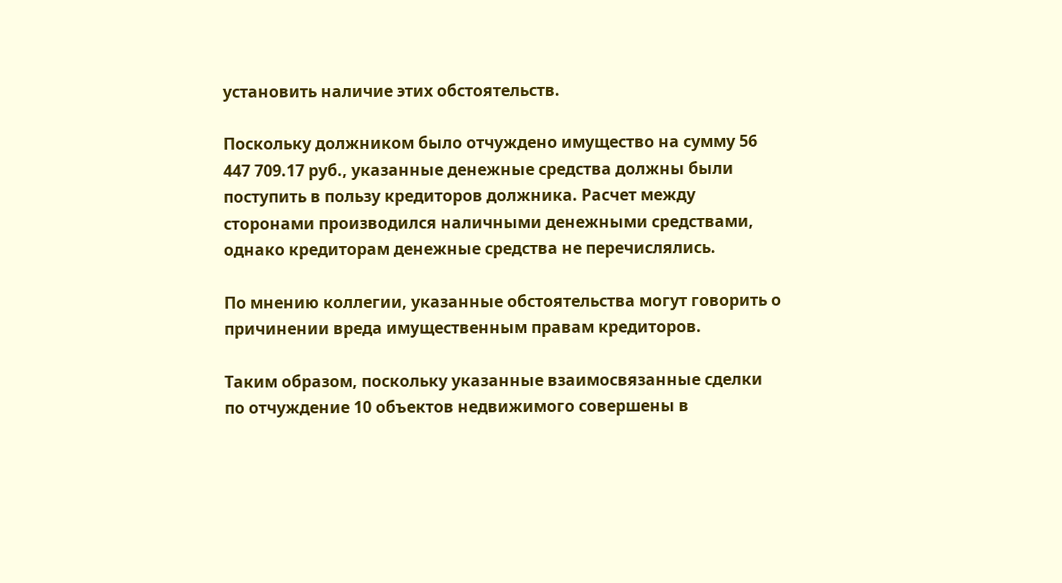установить наличие этих обстоятельств.

Поскольку должником было отчуждено имущество на сумму 56 447 709.17 руб., указанные денежные средства должны были поступить в пользу кредиторов должника. Расчет между сторонами производился наличными денежными средствами, однако кредиторам денежные средства не перечислялись.

По мнению коллегии, указанные обстоятельства могут говорить о причинении вреда имущественным правам кредиторов.

Таким образом, поскольку указанные взаимосвязанные сделки по отчуждение 10 объектов недвижимого совершены в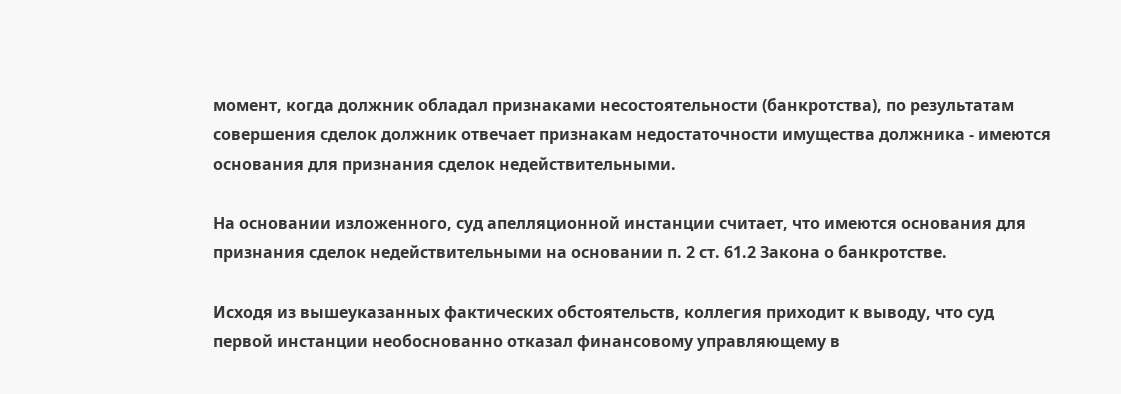момент, когда должник обладал признаками несостоятельности (банкротства), по результатам совершения сделок должник отвечает признакам недостаточности имущества должника - имеются основания для признания сделок недействительными.

На основании изложенного, суд апелляционной инстанции считает, что имеются основания для признания сделок недействительными на основании п. 2 ст. 61.2 Закона о банкротстве.

Исходя из вышеуказанных фактических обстоятельств, коллегия приходит к выводу, что суд первой инстанции необоснованно отказал финансовому управляющему в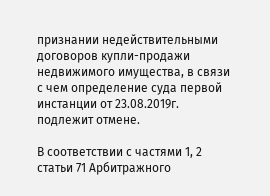признании недействительными договоров купли-продажи недвижимого имущества, в связи с чем определение суда первой инстанции от 23.08.2019г. подлежит отмене.

В соответствии с частями 1, 2 статьи 71 Арбитражного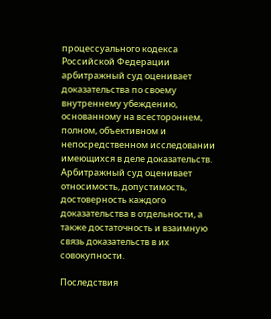процессуального кодекса Российской Федерации арбитражный суд оценивает доказательства по своему внутреннему убеждению, основанному на всестороннем, полном, объективном и непосредственном исследовании имеющихся в деле доказательств. Арбитражный суд оценивает относимость, допустимость, достоверность каждого доказательства в отдельности, а также достаточность и взаимную связь доказательств в их совокупности.

Последствия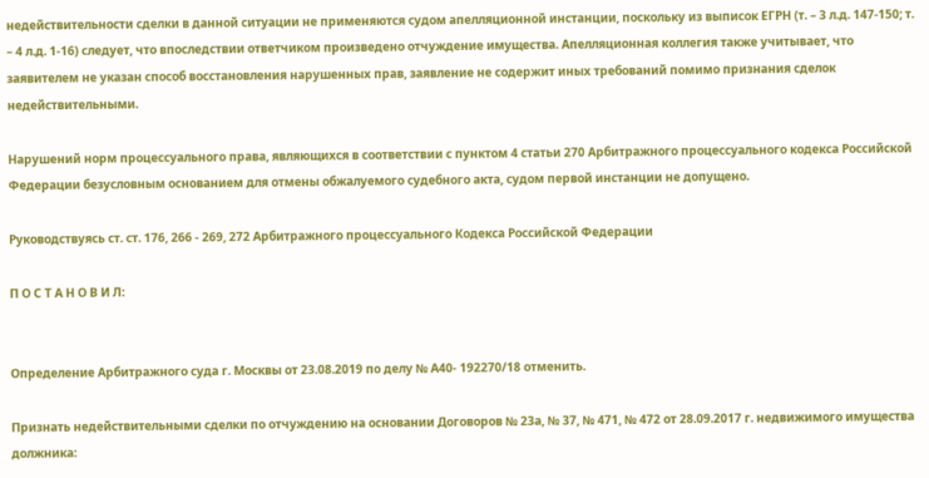недействительности сделки в данной ситуации не применяются судом апелляционной инстанции, поскольку из выписок ЕГРН (т. – 3 л.д. 147-150; т. – 4 л.д. 1-16) следует, что впоследствии ответчиком произведено отчуждение имущества. Апелляционная коллегия также учитывает, что заявителем не указан способ восстановления нарушенных прав, заявление не содержит иных требований помимо признания сделок недействительными.

Нарушений норм процессуального права, являющихся в соответствии с пунктом 4 статьи 270 Арбитражного процессуального кодекса Российской Федерации безусловным основанием для отмены обжалуемого судебного акта, судом первой инстанции не допущено.

Руководствуясь ст. ст. 176, 266 - 269, 272 Арбитражного процессуального Кодекса Российской Федерации

П О С Т А Н О В И Л:


Определение Арбитражного суда г. Москвы от 23.08.2019 по делу № А40- 192270/18 отменить.

Признать недействительными сделки по отчуждению на основании Договоров № 23а, № 37, № 471, № 472 от 28.09.2017 г. недвижимого имущества должника: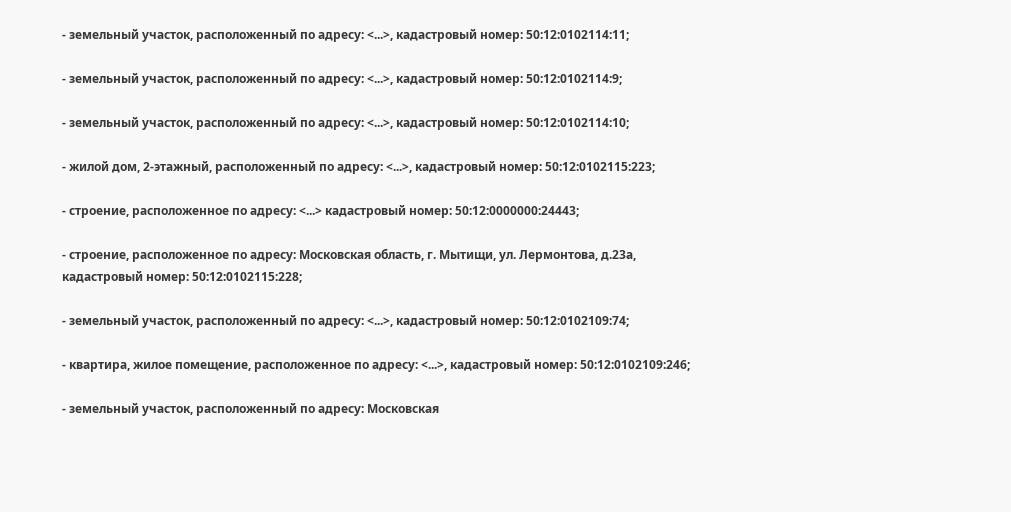- земельный участок, расположенный по адресу: <...>, кадастровый номер: 50:12:0102114:11;

- земельный участок, расположенный по адресу: <...>, кадастровый номер: 50:12:0102114:9;

- земельный участок, расположенный по адресу: <...>, кадастровый номер: 50:12:0102114:10;

- жилой дом, 2-этажный, расположенный по адресу: <...>, кадастровый номер: 50:12:0102115:223;

- строение, расположенное по адресу: <...> кадастровый номер: 50:12:0000000:24443;

- строение, расположенное по адресу: Московская область, г. Мытищи, ул. Лермонтова, д.23а, кадастровый номер: 50:12:0102115:228;

- земельный участок, расположенный по адресу: <...>, кадастровый номер: 50:12:0102109:74;

- квартира, жилое помещение, расположенное по адресу: <...>, кадастровый номер: 50:12:0102109:246;

- земельный участок, расположенный по адресу: Московская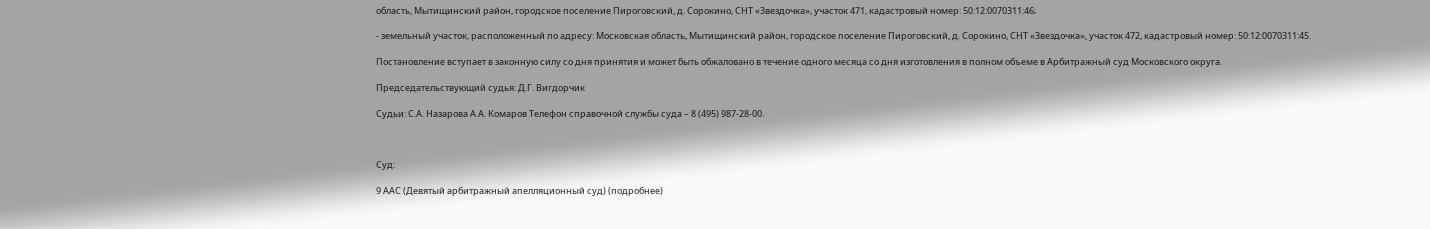область, Мытищинский район, городское поселение Пироговский, д. Сорокино, СНТ «Звездочка», участок 471, кадастровый номер: 50:12:0070311:46;

- земельный участок, расположенный по адресу: Московская область, Мытищинский район, городское поселение Пироговский, д. Сорокино, СНТ «Звездочка», участок 472, кадастровый номер: 50:12:0070311:45.

Постановление вступает в законную силу со дня принятия и может быть обжаловано в течение одного месяца со дня изготовления в полном объеме в Арбитражный суд Московского округа.

Председательствующий судья: Д.Г. Вигдорчик

Судьи: С.А. Назарова А.А. Комаров Телефон справочной службы суда – 8 (495) 987-28-00.



Суд:

9 ААС (Девятый арбитражный апелляционный суд) (подробнее)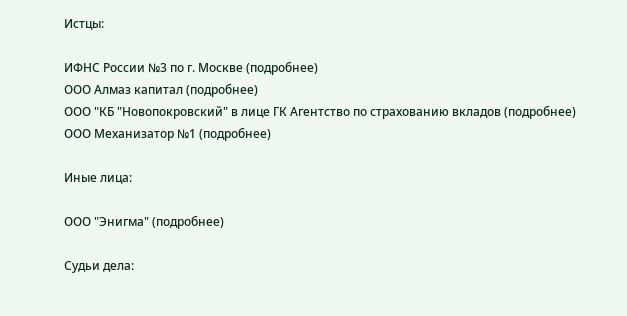Истцы:

ИФНС России №3 по г. Москве (подробнее)
ООО Алмаз капитал (подробнее)
ООО "КБ "Новопокровский" в лице ГК Агентство по страхованию вкладов (подробнее)
ООО Механизатор №1 (подробнее)

Иные лица:

ООО "Энигма" (подробнее)

Судьи дела: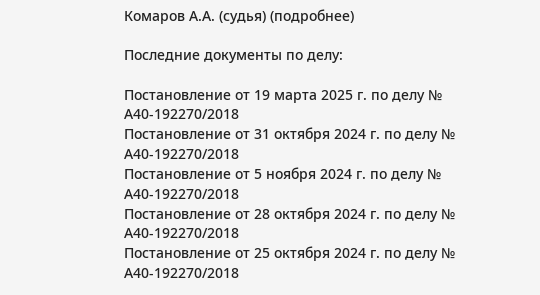Комаров А.А. (судья) (подробнее)

Последние документы по делу:

Постановление от 19 марта 2025 г. по делу № А40-192270/2018
Постановление от 31 октября 2024 г. по делу № А40-192270/2018
Постановление от 5 ноября 2024 г. по делу № А40-192270/2018
Постановление от 28 октября 2024 г. по делу № А40-192270/2018
Постановление от 25 октября 2024 г. по делу № А40-192270/2018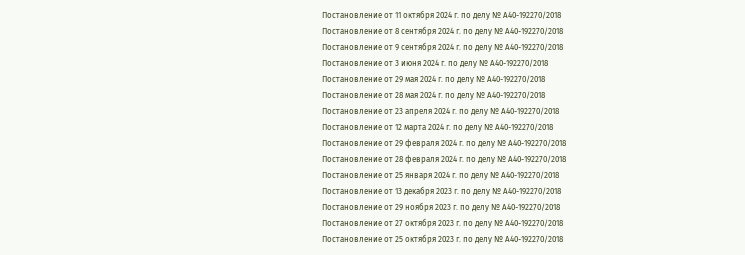Постановление от 11 октября 2024 г. по делу № А40-192270/2018
Постановление от 8 сентября 2024 г. по делу № А40-192270/2018
Постановление от 9 сентября 2024 г. по делу № А40-192270/2018
Постановление от 3 июня 2024 г. по делу № А40-192270/2018
Постановление от 29 мая 2024 г. по делу № А40-192270/2018
Постановление от 28 мая 2024 г. по делу № А40-192270/2018
Постановление от 23 апреля 2024 г. по делу № А40-192270/2018
Постановление от 12 марта 2024 г. по делу № А40-192270/2018
Постановление от 29 февраля 2024 г. по делу № А40-192270/2018
Постановление от 28 февраля 2024 г. по делу № А40-192270/2018
Постановление от 25 января 2024 г. по делу № А40-192270/2018
Постановление от 13 декабря 2023 г. по делу № А40-192270/2018
Постановление от 29 ноября 2023 г. по делу № А40-192270/2018
Постановление от 27 октября 2023 г. по делу № А40-192270/2018
Постановление от 25 октября 2023 г. по делу № А40-192270/2018